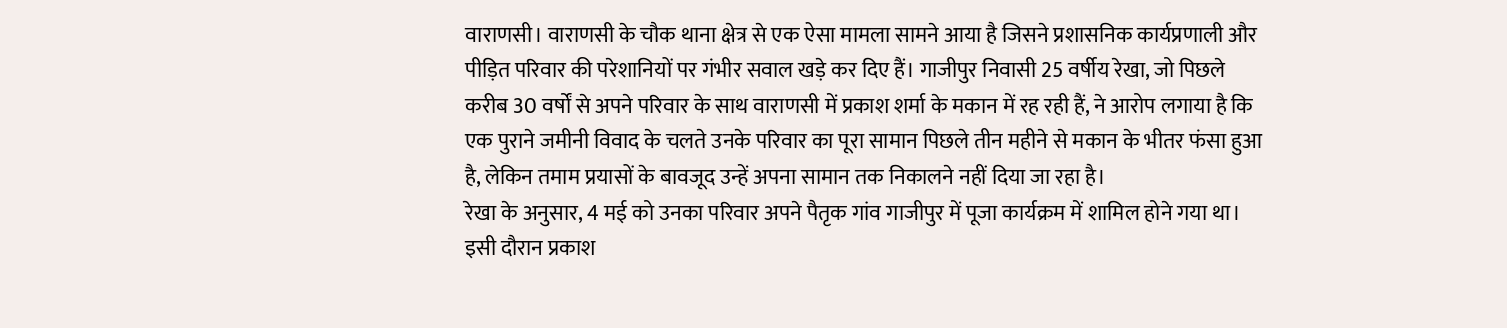वाराणसी। वाराणसी के चौक थाना क्षेत्र से एक ऐसा मामला सामने आया है जिसने प्रशासनिक कार्यप्रणाली और पीड़ित परिवार की परेशानियों पर गंभीर सवाल खड़े कर दिए हैं। गाजीपुर निवासी 25 वर्षीय रेखा, जो पिछले करीब 30 वर्षों से अपने परिवार के साथ वाराणसी में प्रकाश शर्मा के मकान में रह रही हैं, ने आरोप लगाया है कि एक पुराने जमीनी विवाद के चलते उनके परिवार का पूरा सामान पिछले तीन महीने से मकान के भीतर फंसा हुआ है, लेकिन तमाम प्रयासों के बावजूद उन्हें अपना सामान तक निकालने नहीं दिया जा रहा है।
रेखा के अनुसार, 4 मई को उनका परिवार अपने पैतृक गांव गाजीपुर में पूजा कार्यक्रम में शामिल होने गया था। इसी दौरान प्रकाश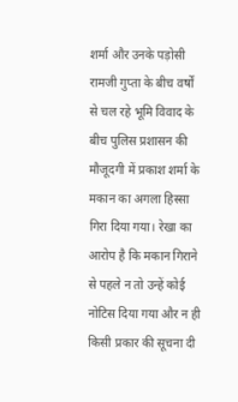शर्मा और उनके पड़ोसी रामजी गुप्ता के बीच वर्षों से चल रहे भूमि विवाद के बीच पुलिस प्रशासन की मौजूदगी में प्रकाश शर्मा के मकान का अगला हिस्सा गिरा दिया गया। रेखा का आरोप है कि मकान गिराने से पहले न तो उन्हें कोई नोटिस दिया गया और न ही किसी प्रकार की सूचना दी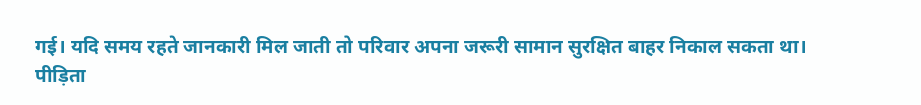गई। यदि समय रहते जानकारी मिल जाती तो परिवार अपना जरूरी सामान सुरक्षित बाहर निकाल सकता था।
पीड़िता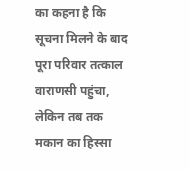का कहना है कि सूचना मिलने के बाद पूरा परिवार तत्काल वाराणसी पहुंचा, लेकिन तब तक मकान का हिस्सा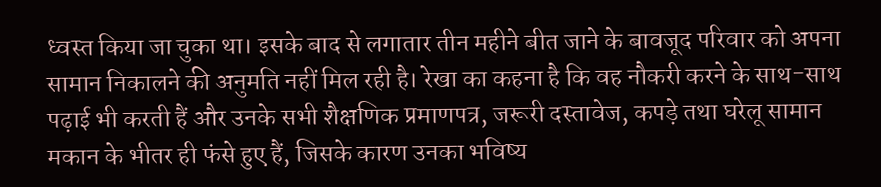ध्वस्त किया जा चुका था। इसके बाद से लगातार तीन महीने बीत जाने के बावजूद परिवार को अपना सामान निकालने की अनुमति नहीं मिल रही है। रेखा का कहना है कि वह नौकरी करने के साथ-साथ पढ़ाई भी करती हैं और उनके सभी शैक्षणिक प्रमाणपत्र, जरूरी दस्तावेज, कपड़े तथा घरेलू सामान मकान के भीतर ही फंसे हुए हैं, जिसके कारण उनका भविष्य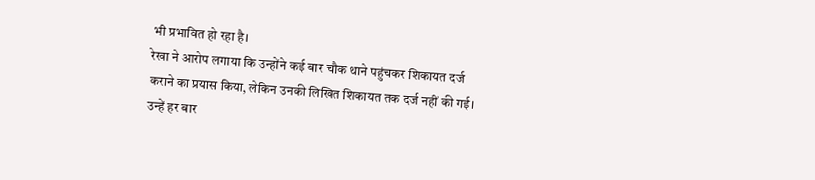भी प्रभावित हो रहा है।
रेखा ने आरोप लगाया कि उन्होंने कई बार चौक थाने पहुंचकर शिकायत दर्ज कराने का प्रयास किया, लेकिन उनकी लिखित शिकायत तक दर्ज नहीं की गई। उन्हें हर बार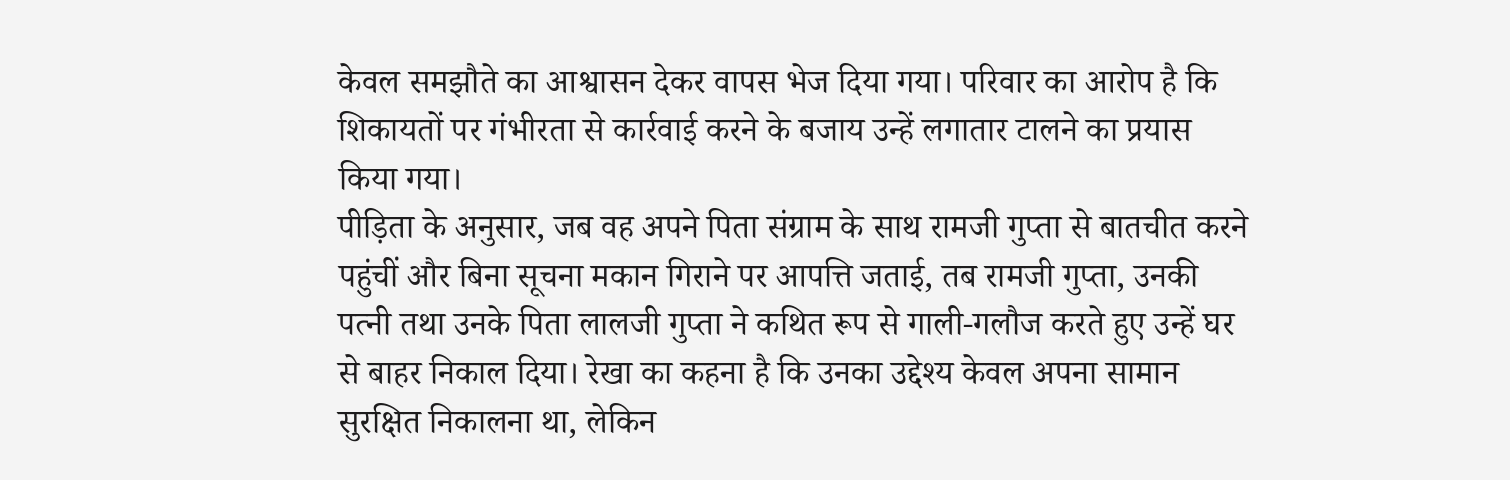केवल समझौते का आश्वासन देकर वापस भेज दिया गया। परिवार का आरोप है कि शिकायतों पर गंभीरता से कार्रवाई करने के बजाय उन्हें लगातार टालने का प्रयास किया गया।
पीड़िता के अनुसार, जब वह अपने पिता संग्राम के साथ रामजी गुप्ता से बातचीत करने पहुंचीं और बिना सूचना मकान गिराने पर आपत्ति जताई, तब रामजी गुप्ता, उनकी पत्नी तथा उनके पिता लालजी गुप्ता ने कथित रूप से गाली-गलौज करते हुए उन्हें घर से बाहर निकाल दिया। रेखा का कहना है कि उनका उद्देश्य केवल अपना सामान सुरक्षित निकालना था, लेकिन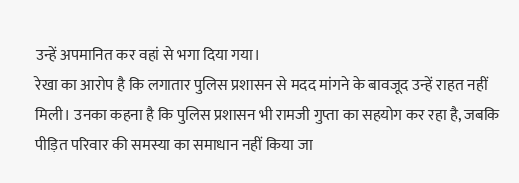उन्हें अपमानित कर वहां से भगा दिया गया।
रेखा का आरोप है कि लगातार पुलिस प्रशासन से मदद मांगने के बावजूद उन्हें राहत नहीं मिली। उनका कहना है कि पुलिस प्रशासन भी रामजी गुप्ता का सहयोग कर रहा है, जबकि पीड़ित परिवार की समस्या का समाधान नहीं किया जा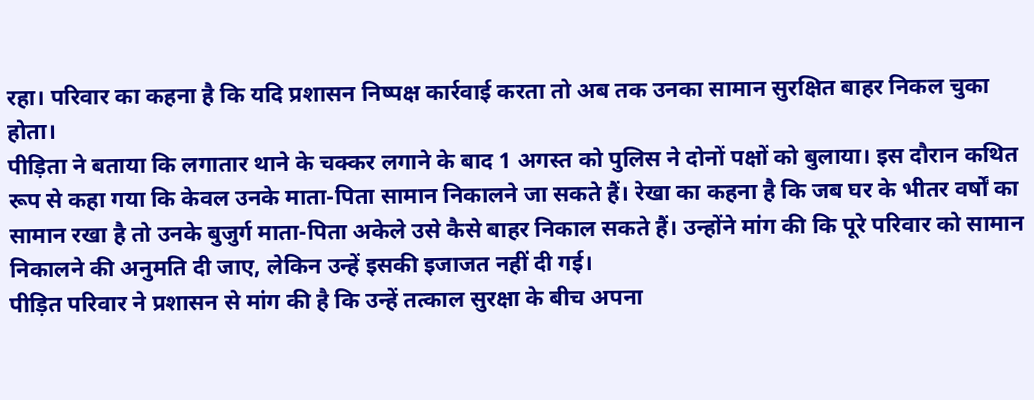रहा। परिवार का कहना है कि यदि प्रशासन निष्पक्ष कार्रवाई करता तो अब तक उनका सामान सुरक्षित बाहर निकल चुका होता।
पीड़िता ने बताया कि लगातार थाने के चक्कर लगाने के बाद 1 अगस्त को पुलिस ने दोनों पक्षों को बुलाया। इस दौरान कथित रूप से कहा गया कि केवल उनके माता-पिता सामान निकालने जा सकते हैं। रेखा का कहना है कि जब घर के भीतर वर्षों का सामान रखा है तो उनके बुजुर्ग माता-पिता अकेले उसे कैसे बाहर निकाल सकते हैं। उन्होंने मांग की कि पूरे परिवार को सामान निकालने की अनुमति दी जाए, लेकिन उन्हें इसकी इजाजत नहीं दी गई।
पीड़ित परिवार ने प्रशासन से मांग की है कि उन्हें तत्काल सुरक्षा के बीच अपना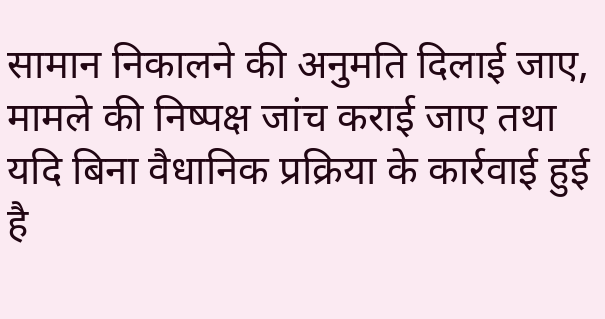सामान निकालने की अनुमति दिलाई जाए, मामले की निष्पक्ष जांच कराई जाए तथा यदि बिना वैधानिक प्रक्रिया के कार्रवाई हुई है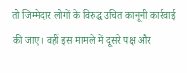तो जिम्मेदार लोगों के विरुद्ध उचित कानूनी कार्रवाई की जाए। वहीं इस मामले में दूसरे पक्ष और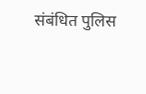संबंधित पुलिस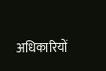अधिकारियों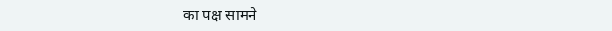का पक्ष सामने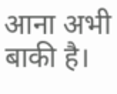आना अभी बाकी है।